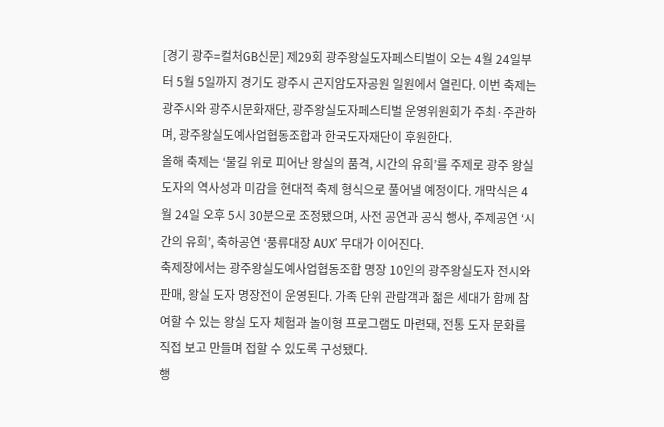[경기 광주=컬처GB신문] 제29회 광주왕실도자페스티벌이 오는 4월 24일부터 5월 5일까지 경기도 광주시 곤지암도자공원 일원에서 열린다. 이번 축제는 광주시와 광주시문화재단, 광주왕실도자페스티벌 운영위원회가 주최·주관하며, 광주왕실도예사업협동조합과 한국도자재단이 후원한다.
올해 축제는 ‘물길 위로 피어난 왕실의 품격, 시간의 유희’를 주제로 광주 왕실도자의 역사성과 미감을 현대적 축제 형식으로 풀어낼 예정이다. 개막식은 4월 24일 오후 5시 30분으로 조정됐으며, 사전 공연과 공식 행사, 주제공연 ‘시간의 유희’, 축하공연 ‘풍류대장 AUX’ 무대가 이어진다.
축제장에서는 광주왕실도예사업협동조합 명장 10인의 광주왕실도자 전시와 판매, 왕실 도자 명장전이 운영된다. 가족 단위 관람객과 젊은 세대가 함께 참여할 수 있는 왕실 도자 체험과 놀이형 프로그램도 마련돼, 전통 도자 문화를 직접 보고 만들며 접할 수 있도록 구성됐다.
행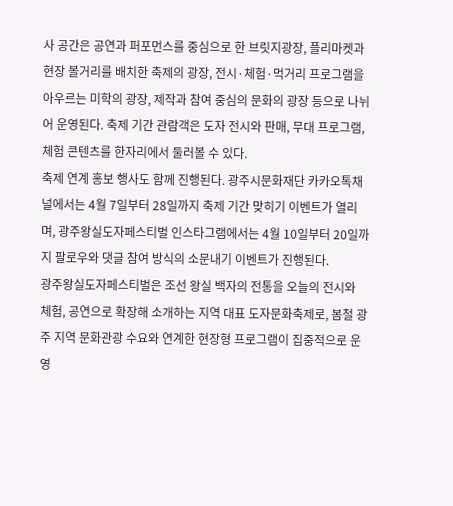사 공간은 공연과 퍼포먼스를 중심으로 한 브릿지광장, 플리마켓과 현장 볼거리를 배치한 축제의 광장, 전시·체험·먹거리 프로그램을 아우르는 미학의 광장, 제작과 참여 중심의 문화의 광장 등으로 나뉘어 운영된다. 축제 기간 관람객은 도자 전시와 판매, 무대 프로그램, 체험 콘텐츠를 한자리에서 둘러볼 수 있다.
축제 연계 홍보 행사도 함께 진행된다. 광주시문화재단 카카오톡채널에서는 4월 7일부터 28일까지 축제 기간 맞히기 이벤트가 열리며, 광주왕실도자페스티벌 인스타그램에서는 4월 10일부터 20일까지 팔로우와 댓글 참여 방식의 소문내기 이벤트가 진행된다.
광주왕실도자페스티벌은 조선 왕실 백자의 전통을 오늘의 전시와 체험, 공연으로 확장해 소개하는 지역 대표 도자문화축제로, 봄철 광주 지역 문화관광 수요와 연계한 현장형 프로그램이 집중적으로 운영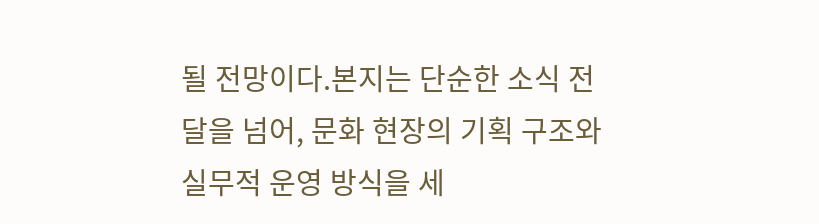될 전망이다.본지는 단순한 소식 전달을 넘어, 문화 현장의 기획 구조와 실무적 운영 방식을 세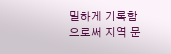밀하게 기록함으로써 지역 문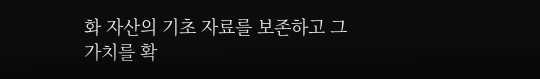화 자산의 기초 자료를 보존하고 그 가치를 확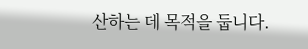산하는 데 목적을 둡니다.